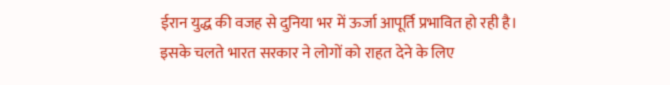ईरान युद्ध की वजह से दुनिया भर में ऊर्जा आपूर्ति प्रभावित हो रही है। इसके चलते भारत सरकार ने लोगों को राहत देने के लिए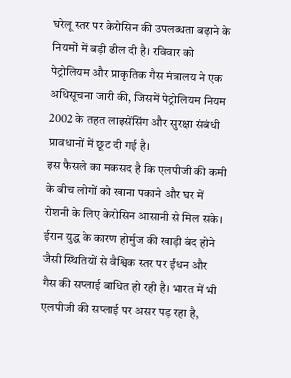घरेलू स्तर पर केरोसिन की उपलब्धता बढ़ाने के नियमों में बड़ी ढील दी है। रविवार को पेट्रोलियम और प्राकृतिक गैस मंत्रालय ने एक अधिसूचना जारी की, जिसमें पेट्रोलियम नियम 2002 के तहत लाइसेंसिंग और सुरक्षा संबंधी प्रावधानों में छूट दी गई है।
इस फैसले का मकसद है कि एलपीजी की कमी के बीच लोगों को खाना पकाने और घर में रोशनी के लिए केरोसिन आसानी से मिल सके। ईरान युद्ध के कारण होर्मुज की खाड़ी बंद होने जैसी स्थितियों से वैश्विक स्तर पर ईंधन और गैस की सप्लाई बाधित हो रही है। भारत में भी एलपीजी की सप्लाई पर असर पड़ रहा है,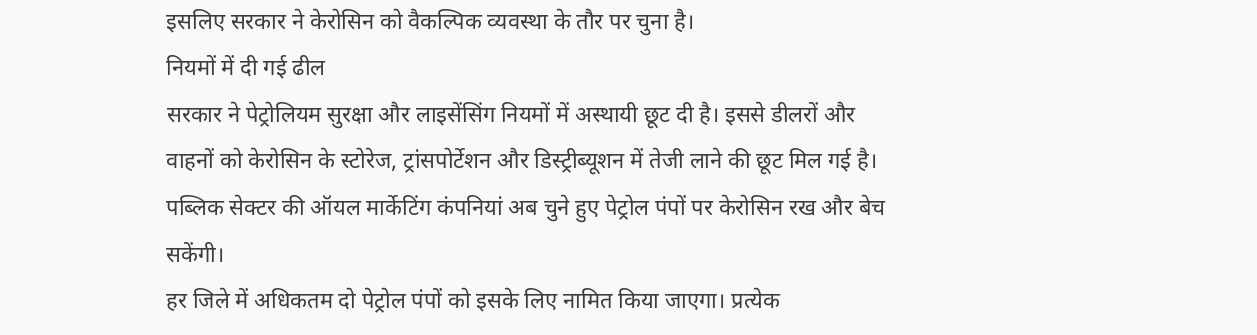इसलिए सरकार ने केरोसिन को वैकल्पिक व्यवस्था के तौर पर चुना है।
नियमों में दी गई ढील
सरकार ने पेट्रोलियम सुरक्षा और लाइसेंसिंग नियमों में अस्थायी छूट दी है। इससे डीलरों और वाहनों को केरोसिन के स्टोरेज, ट्रांसपोर्टेशन और डिस्ट्रीब्यूशन में तेजी लाने की छूट मिल गई है। पब्लिक सेक्टर की ऑयल मार्केटिंग कंपनियां अब चुने हुए पेट्रोल पंपों पर केरोसिन रख और बेच सकेंगी।
हर जिले में अधिकतम दो पेट्रोल पंपों को इसके लिए नामित किया जाएगा। प्रत्येक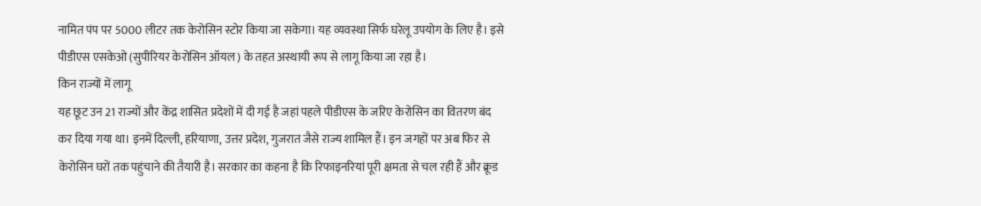नामित पंप पर 5000 लीटर तक केरोसिन स्टोर किया जा सकेगा। यह व्यवस्था सिर्फ घरेलू उपयोग के लिए है। इसे पीडीएस एसकेओ (सुपीरियर केरोसिन ऑयल) के तहत अस्थायी रूप से लागू किया जा रहा है।
किन राज्यों में लागू
यह छूट उन 21 राज्यों और केंद्र शासित प्रदेशों में दी गई है जहां पहले पीडीएस के जरिए केरोसिन का वितरण बंद कर दिया गया था। इनमें दिल्ली, हरियाणा, उत्तर प्रदेश, गुजरात जैसे राज्य शामिल हैं। इन जगहों पर अब फिर से केरोसिन घरों तक पहुंचाने की तैयारी है। सरकार का कहना है कि रिफाइनरियां पूरी क्षमता से चल रही हैं और क्रूड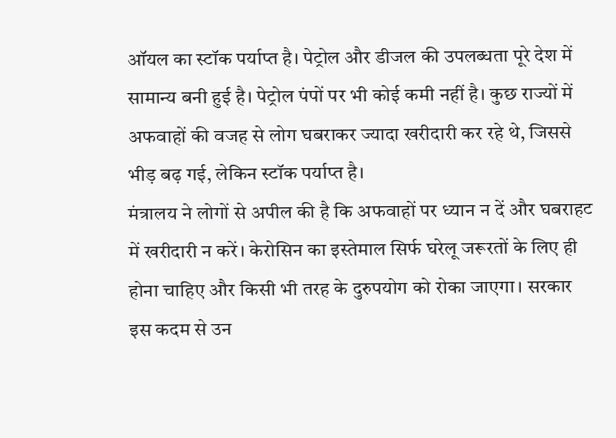ऑयल का स्टॉक पर्याप्त है। पेट्रोल और डीजल की उपलब्धता पूरे देश में सामान्य बनी हुई है। पेट्रोल पंपों पर भी कोई कमी नहीं है। कुछ राज्यों में अफवाहों की वजह से लोग घबराकर ज्यादा खरीदारी कर रहे थे, जिससे भीड़ बढ़ गई, लेकिन स्टॉक पर्याप्त है।
मंत्रालय ने लोगों से अपील की है कि अफवाहों पर ध्यान न दें और घबराहट में खरीदारी न करें। केरोसिन का इस्तेमाल सिर्फ घरेलू जरूरतों के लिए ही होना चाहिए और किसी भी तरह के दुरुपयोग को रोका जाएगा। सरकार इस कदम से उन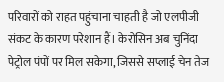परिवारों को राहत पहुंचाना चाहती है जो एलपीजी संकट के कारण परेशान हैं। केरोसिन अब चुनिंदा पेट्रोल पंपों पर मिल सकेगा, जिससे सप्लाई चेन तेज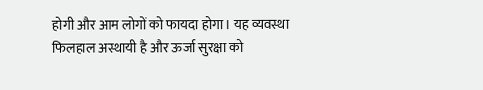होगी और आम लोगों को फायदा होगा। यह व्यवस्था फिलहाल अस्थायी है और ऊर्जा सुरक्षा को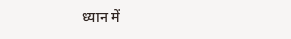ध्यान में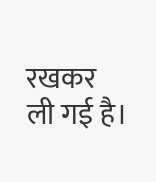रखकर ली गई है।